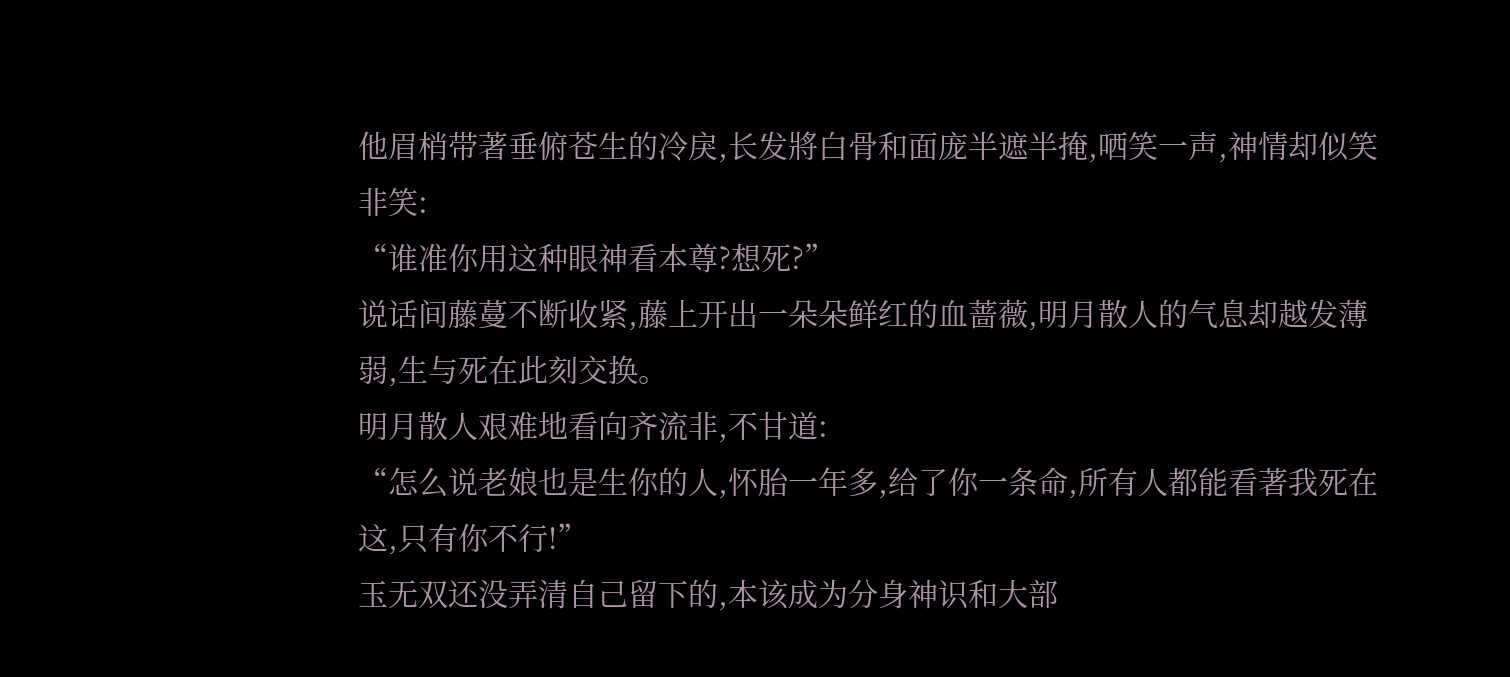他眉梢带著垂俯苍生的冷戾,长发將白骨和面庞半遮半掩,哂笑一声,神情却似笑非笑:
“谁准你用这种眼神看本尊?想死?”
说话间藤蔓不断收紧,藤上开出一朵朵鲜红的血蔷薇,明月散人的气息却越发薄弱,生与死在此刻交换。
明月散人艰难地看向齐流非,不甘道:
“怎么说老娘也是生你的人,怀胎一年多,给了你一条命,所有人都能看著我死在这,只有你不行!”
玉无双还没弄清自己留下的,本该成为分身神识和大部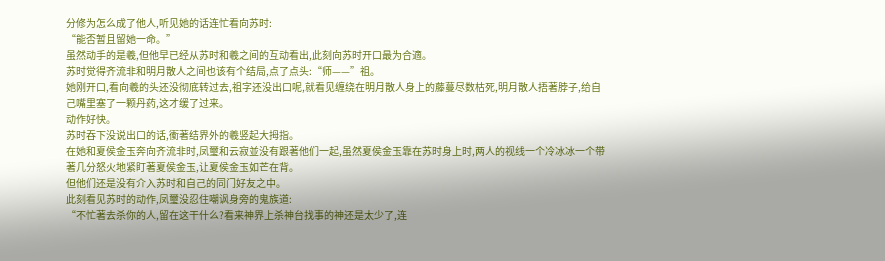分修为怎么成了他人,听见她的话连忙看向苏时:
“能否暂且留她一命。”
虽然动手的是羲,但他早已经从苏时和羲之间的互动看出,此刻向苏时开口最为合適。
苏时觉得齐流非和明月散人之间也该有个结局,点了点头:“师——”祖。
她刚开口,看向羲的头还没彻底转过去,祖字还没出口呢,就看见缠绕在明月散人身上的藤蔓尽数枯死,明月散人捂著脖子,给自己嘴里塞了一颗丹药,这才缓了过来。
动作好快。
苏时吞下没说出口的话,衝著结界外的羲竖起大拇指。
在她和夏侯金玉奔向齐流非时,凤璽和云寂並没有跟著他们一起,虽然夏侯金玉靠在苏时身上时,两人的视线一个冷冰冰一个带著几分怒火地紧盯著夏侯金玉,让夏侯金玉如芒在背。
但他们还是没有介入苏时和自己的同门好友之中。
此刻看见苏时的动作,凤璽没忍住嘲讽身旁的鬼族道:
“不忙著去杀你的人,留在这干什么?看来神界上杀神台找事的神还是太少了,连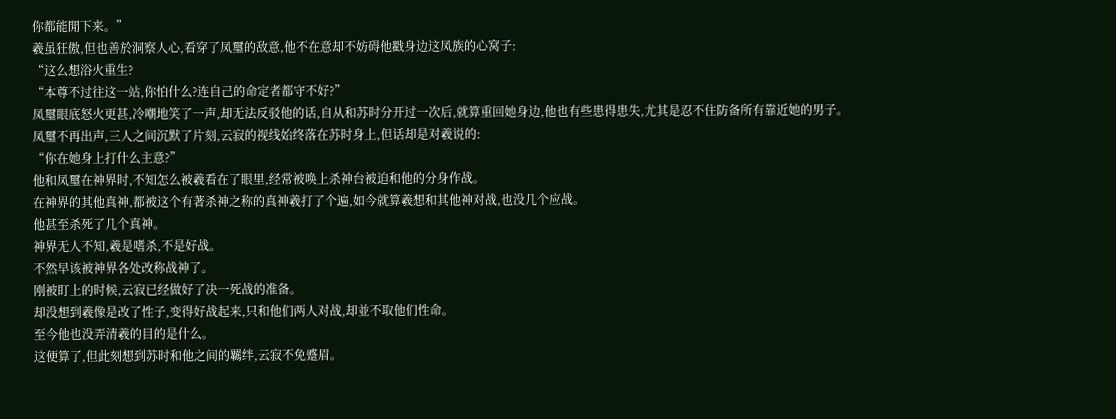你都能閒下来。”
羲虽狂傲,但也善於洞察人心,看穿了凤璽的敌意,他不在意却不妨碍他戳身边这凤族的心窝子:
“这么想浴火重生?
“本尊不过往这一站,你怕什么?连自己的命定者都守不好?”
凤璽眼底怒火更甚,冷嘲地笑了一声,却无法反驳他的话,自从和苏时分开过一次后,就算重回她身边,他也有些患得患失,尤其是忍不住防备所有靠近她的男子。
凤璽不再出声,三人之间沉默了片刻,云寂的视线始终落在苏时身上,但话却是对羲说的:
“你在她身上打什么主意?”
他和凤璽在神界时,不知怎么被羲看在了眼里,经常被唤上杀神台被迫和他的分身作战。
在神界的其他真神,都被这个有著杀神之称的真神羲打了个遍,如今就算羲想和其他神对战,也没几个应战。
他甚至杀死了几个真神。
神界无人不知,羲是嗜杀,不是好战。
不然早该被神界各处改称战神了。
刚被盯上的时候,云寂已经做好了决一死战的准备。
却没想到羲像是改了性子,变得好战起来,只和他们两人对战,却並不取他们性命。
至今他也没弄清羲的目的是什么。
这便算了,但此刻想到苏时和他之间的羈绊,云寂不免蹙眉。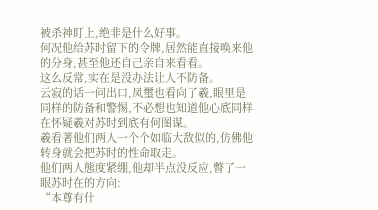被杀神盯上,绝非是什么好事。
何况他给苏时留下的令牌,居然能直接唤来他的分身,甚至他还自己亲自来看看。
这么反常,实在是没办法让人不防备。
云寂的话一问出口,凤璽也看向了羲,眼里是同样的防备和警惕,不必想也知道他心底同样在怀疑羲对苏时到底有何图谋。
羲看著他们两人一个个如临大敌似的,仿佛他转身就会把苏时的性命取走。
他们两人態度紧绷,他却半点没反应,瞥了一眼苏时在的方向:
“本尊有什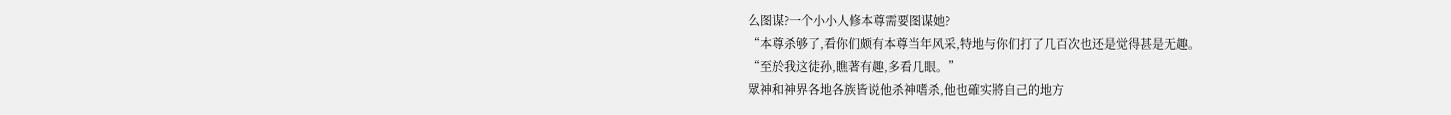么图谋?一个小小人修本尊需要图谋她?
“本尊杀够了,看你们颇有本尊当年风采,特地与你们打了几百次也还是觉得甚是无趣。
“至於我这徒孙,瞧著有趣,多看几眼。”
眾神和神界各地各族皆说他杀神嗜杀,他也確实將自己的地方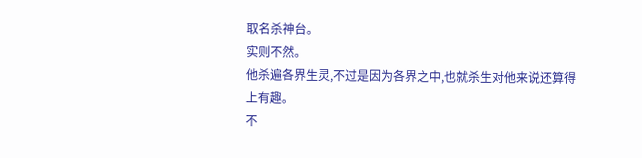取名杀神台。
实则不然。
他杀遍各界生灵,不过是因为各界之中,也就杀生对他来说还算得上有趣。
不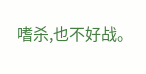嗜杀,也不好战。